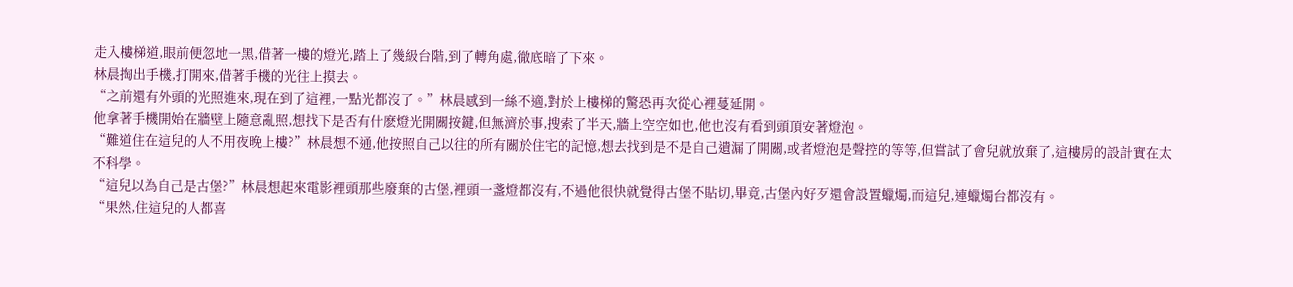走入樓梯道,眼前便忽地一黑,借著一樓的燈光,踏上了幾級台階,到了轉角處,徹底暗了下來。
林晨掏出手機,打開來,借著手機的光往上摸去。
“之前還有外頭的光照進來,現在到了這裡,一點光都沒了。”林晨感到一絲不適,對於上樓梯的驚恐再次從心裡蔓延開。
他拿著手機開始在牆壁上隨意亂照,想找下是否有什麽燈光開關按鍵,但無濟於事,搜索了半天,牆上空空如也,他也沒有看到頭頂安著燈泡。
“難道住在這兒的人不用夜晚上樓?”林晨想不通,他按照自己以往的所有關於住宅的記憶,想去找到是不是自己遺漏了開關,或者燈泡是聲控的等等,但嘗試了會兒就放棄了,這樓房的設計實在太不科學。
“這兒以為自己是古堡?”林晨想起來電影裡頭那些廢棄的古堡,裡頭一盞燈都沒有,不過他很快就覺得古堡不貼切,畢竟,古堡內好歹還會設置蠟燭,而這兒,連蠟燭台都沒有。
“果然,住這兒的人都喜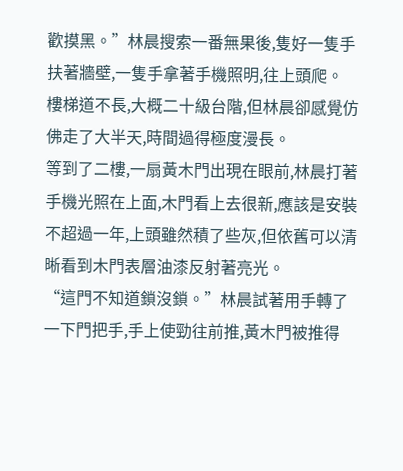歡摸黑。”林晨搜索一番無果後,隻好一隻手扶著牆壁,一隻手拿著手機照明,往上頭爬。
樓梯道不長,大概二十級台階,但林晨卻感覺仿佛走了大半天,時間過得極度漫長。
等到了二樓,一扇黃木門出現在眼前,林晨打著手機光照在上面,木門看上去很新,應該是安裝不超過一年,上頭雖然積了些灰,但依舊可以清晰看到木門表層油漆反射著亮光。
“這門不知道鎖沒鎖。”林晨試著用手轉了一下門把手,手上使勁往前推,黃木門被推得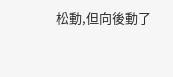松動,但向後動了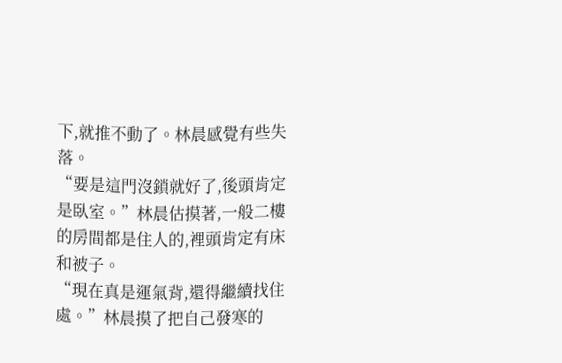下,就推不動了。林晨感覺有些失落。
“要是這門沒鎖就好了,後頭肯定是臥室。”林晨估摸著,一般二樓的房間都是住人的,裡頭肯定有床和被子。
“現在真是運氣背,還得繼續找住處。”林晨摸了把自己發寒的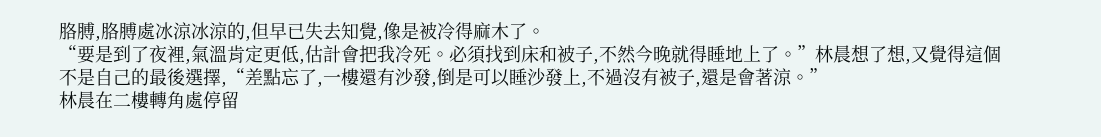胳膊,胳膊處冰涼冰涼的,但早已失去知覺,像是被冷得麻木了。
“要是到了夜裡,氣溫肯定更低,估計會把我冷死。必須找到床和被子,不然今晚就得睡地上了。”林晨想了想,又覺得這個不是自己的最後選擇,“差點忘了,一樓還有沙發,倒是可以睡沙發上,不過沒有被子,還是會著涼。”
林晨在二樓轉角處停留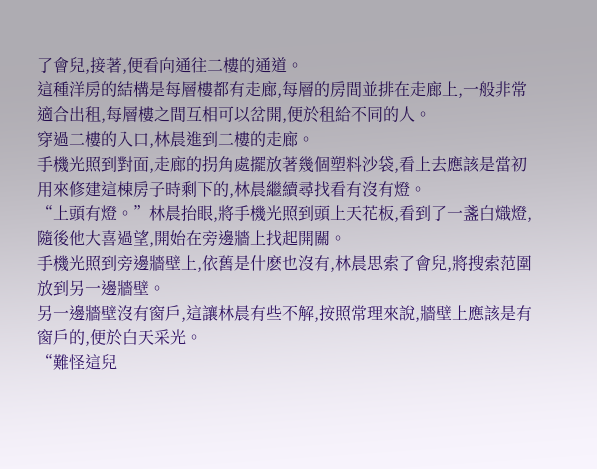了會兒,接著,便看向通往二樓的通道。
這種洋房的結構是每層樓都有走廊,每層的房間並排在走廊上,一般非常適合出租,每層樓之間互相可以岔開,便於租給不同的人。
穿過二樓的入口,林晨進到二樓的走廊。
手機光照到對面,走廊的拐角處擺放著幾個塑料沙袋,看上去應該是當初用來修建這棟房子時剩下的,林晨繼續尋找看有沒有燈。
“上頭有燈。”林晨抬眼,將手機光照到頭上天花板,看到了一盞白熾燈,隨後他大喜過望,開始在旁邊牆上找起開關。
手機光照到旁邊牆壁上,依舊是什麽也沒有,林晨思索了會兒,將搜索范圍放到另一邊牆壁。
另一邊牆壁沒有窗戶,這讓林晨有些不解,按照常理來說,牆壁上應該是有窗戶的,便於白天采光。
“難怪這兒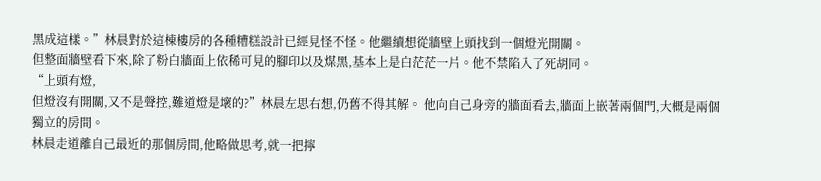黑成這樣。”林晨對於這棟樓房的各種糟糕設計已經見怪不怪。他繼續想從牆壁上頭找到一個燈光開關。
但整面牆壁看下來,除了粉白牆面上依稀可見的腳印以及煤黑,基本上是白茫茫一片。他不禁陷入了死胡同。
“上頭有燈,
但燈沒有開關,又不是聲控,難道燈是壞的?”林晨左思右想,仍舊不得其解。 他向自己身旁的牆面看去,牆面上嵌著兩個門,大概是兩個獨立的房間。
林晨走道離自己最近的那個房間,他略做思考,就一把擰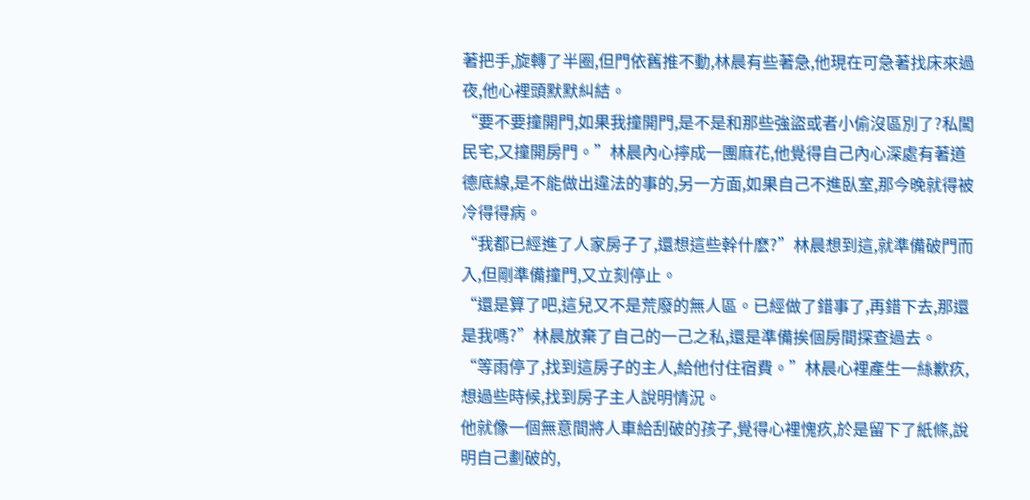著把手,旋轉了半圈,但門依舊推不動,林晨有些著急,他現在可急著找床來過夜,他心裡頭默默糾結。
“要不要撞開門,如果我撞開門,是不是和那些強盜或者小偷沒區別了?私闖民宅,又撞開房門。”林晨內心擰成一團麻花,他覺得自己內心深處有著道德底線,是不能做出違法的事的,另一方面,如果自己不進臥室,那今晚就得被冷得得病。
“我都已經進了人家房子了,還想這些幹什麽?”林晨想到這,就準備破門而入,但剛準備撞門,又立刻停止。
“還是算了吧,這兒又不是荒廢的無人區。已經做了錯事了,再錯下去,那還是我嗎?”林晨放棄了自己的一己之私,還是準備挨個房間探查過去。
“等雨停了,找到這房子的主人,給他付住宿費。”林晨心裡產生一絲歉疚,想過些時候,找到房子主人說明情況。
他就像一個無意間將人車給刮破的孩子,覺得心裡愧疚,於是留下了紙條,說明自己劃破的,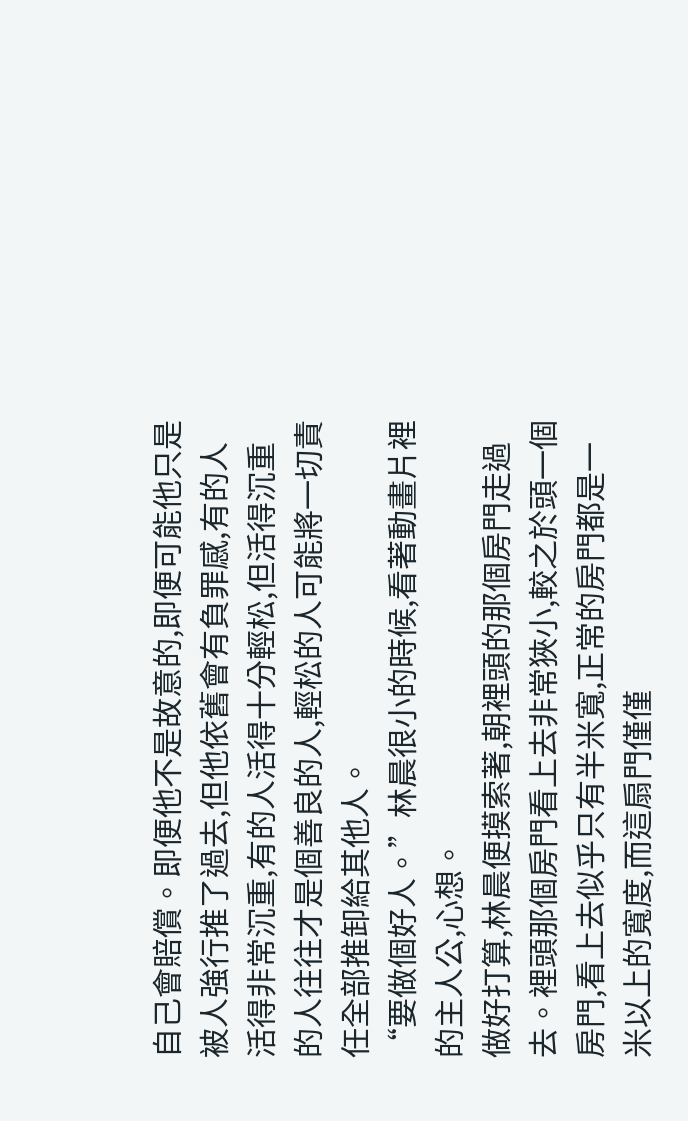自己會賠償。即便他不是故意的,即便可能他只是被人強行推了過去,但他依舊會有負罪感,有的人活得非常沉重,有的人活得十分輕松,但活得沉重的人往往才是個善良的人,輕松的人可能將一切責任全部推卸給其他人。
“要做個好人。”林晨很小的時候,看著動畫片裡的主人公,心想。
做好打算,林晨便摸索著,朝裡頭的那個房門走過去。裡頭那個房門看上去非常狹小,較之於頭一個房門,看上去似乎只有半米寬,正常的房門都是一米以上的寬度,而這扇門僅僅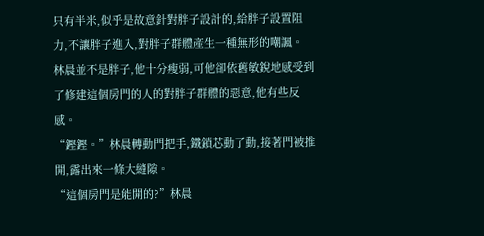只有半米,似乎是故意針對胖子設計的,給胖子設置阻力,不讓胖子進入,對胖子群體產生一種無形的嘲諷。
林晨並不是胖子,他十分瘦弱,可他卻依舊敏銳地感受到了修建這個房門的人的對胖子群體的惡意,他有些反感。
“鏗鏗。”林晨轉動門把手,鐵鎖芯動了動,接著門被推開,露出來一條大縫隙。
“這個房門是能開的?”林晨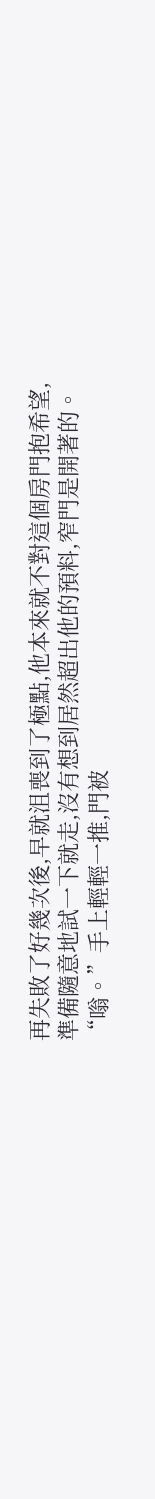再失敗了好幾次後,早就沮喪到了極點,他本來就不對這個房門抱希望,準備隨意地試一下就走,沒有想到居然超出他的預料,窄門是開著的。
“嗡。”手上輕輕一推,門被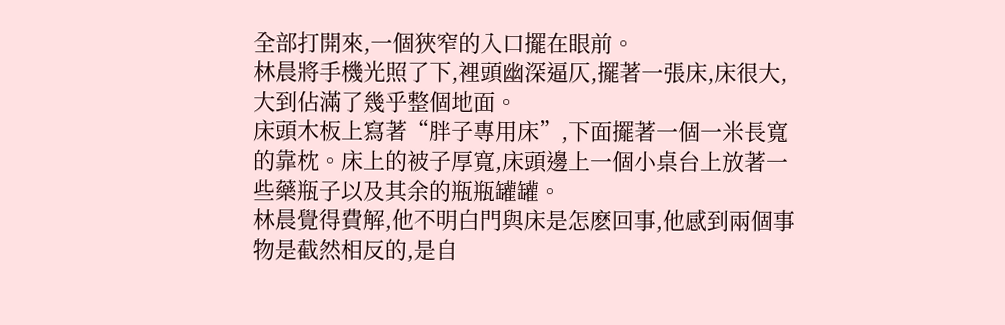全部打開來,一個狹窄的入口擺在眼前。
林晨將手機光照了下,裡頭幽深逼仄,擺著一張床,床很大,大到佔滿了幾乎整個地面。
床頭木板上寫著“胖子專用床”,下面擺著一個一米長寬的靠枕。床上的被子厚寬,床頭邊上一個小桌台上放著一些藥瓶子以及其余的瓶瓶罐罐。
林晨覺得費解,他不明白門與床是怎麽回事,他感到兩個事物是截然相反的,是自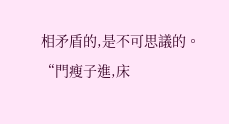相矛盾的,是不可思議的。
“門瘦子進,床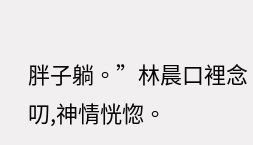胖子躺。”林晨口裡念叨,神情恍惚。